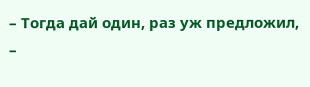– Тогда дай один, раз уж предложил, –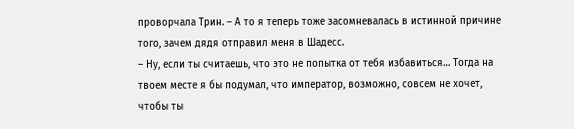проворчала Трин. – А то я теперь тоже засомневалась в истинной причине того, зачем дядя отправил меня в Шадесс.
– Ну, если ты считаешь, что это не попытка от тебя избавиться… Тогда на твоем месте я бы подумал, что император, возможно, совсем не хочет, чтобы ты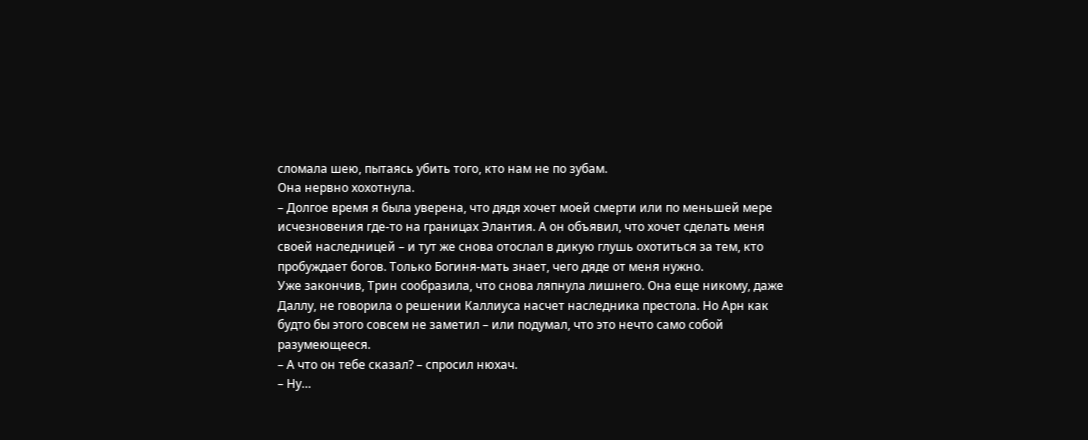сломала шею, пытаясь убить того, кто нам не по зубам.
Она нервно хохотнула.
– Долгое время я была уверена, что дядя хочет моей смерти или по меньшей мере исчезновения где-то на границах Элантия. А он объявил, что хочет сделать меня своей наследницей – и тут же снова отослал в дикую глушь охотиться за тем, кто пробуждает богов. Только Богиня-мать знает, чего дяде от меня нужно.
Уже закончив, Трин сообразила, что снова ляпнула лишнего. Она еще никому, даже Даллу, не говорила о решении Каллиуса насчет наследника престола. Но Арн как будто бы этого совсем не заметил – или подумал, что это нечто само собой разумеющееся.
– А что он тебе сказал? – спросил нюхач.
– Ну…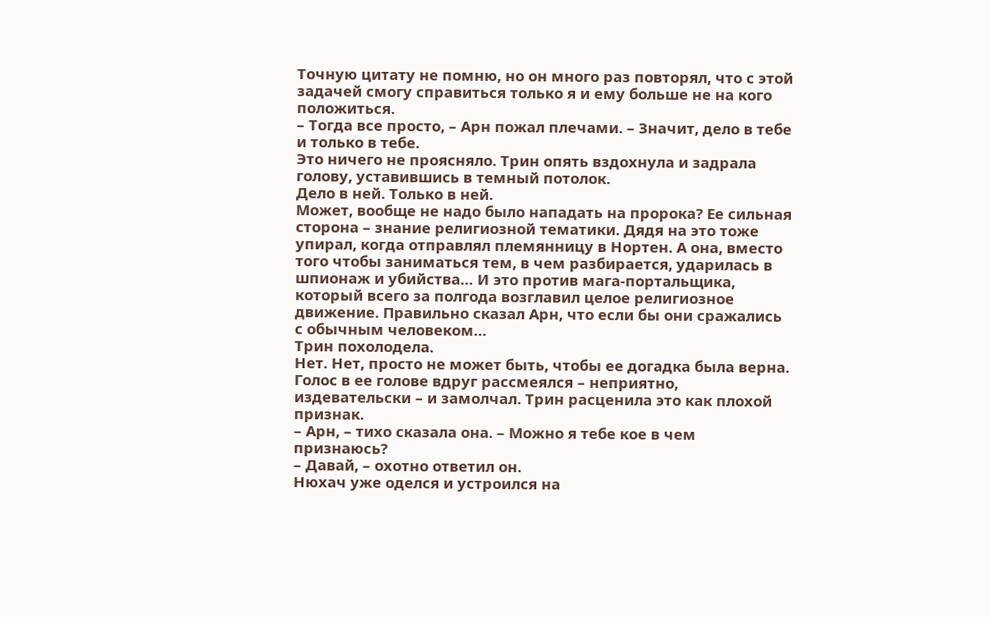Точную цитату не помню, но он много раз повторял, что с этой задачей смогу справиться только я и ему больше не на кого положиться.
– Тогда все просто, – Арн пожал плечами. – Значит, дело в тебе и только в тебе.
Это ничего не проясняло. Трин опять вздохнула и задрала голову, уставившись в темный потолок.
Дело в ней. Только в ней.
Может, вообще не надо было нападать на пророка? Ее сильная сторона – знание религиозной тематики. Дядя на это тоже упирал, когда отправлял племянницу в Нортен. А она, вместо того чтобы заниматься тем, в чем разбирается, ударилась в шпионаж и убийства… И это против мага-портальщика, который всего за полгода возглавил целое религиозное движение. Правильно сказал Арн, что если бы они сражались с обычным человеком…
Трин похолодела.
Нет. Нет, просто не может быть, чтобы ее догадка была верна.
Голос в ее голове вдруг рассмеялся – неприятно, издевательски – и замолчал. Трин расценила это как плохой признак.
– Арн, – тихо сказала она. – Можно я тебе кое в чем признаюсь?
– Давай, – охотно ответил он.
Нюхач уже оделся и устроился на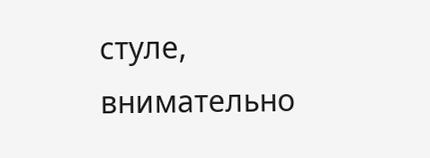стуле, внимательно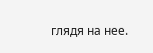глядя на нее.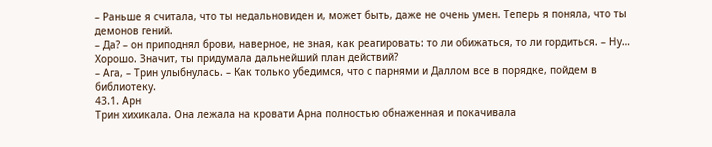– Раньше я считала, что ты недальновиден и, может быть, даже не очень умен. Теперь я поняла, что ты демонов гений.
– Да? – он приподнял брови, наверное, не зная, как реагировать: то ли обижаться, то ли гордиться. – Ну… Хорошо. Значит, ты придумала дальнейший план действий?
– Ага, – Трин улыбнулась. – Как только убедимся, что с парнями и Даллом все в порядке, пойдем в библиотеку.
43.1. Арн
Трин хихикала. Она лежала на кровати Арна полностью обнаженная и покачивала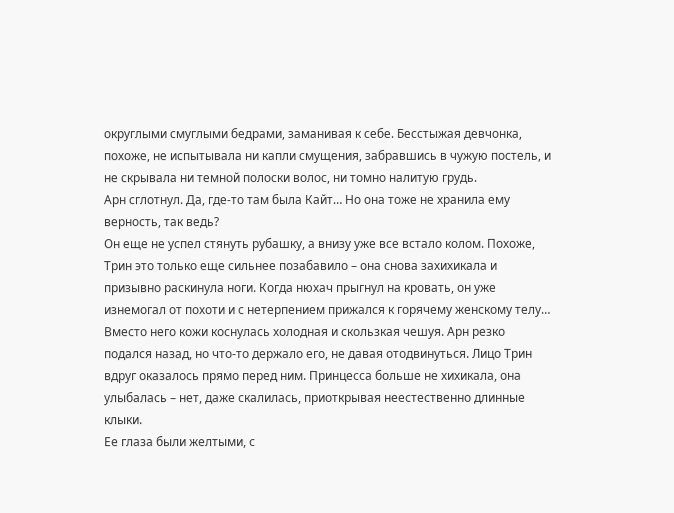округлыми смуглыми бедрами, заманивая к себе. Бесстыжая девчонка, похоже, не испытывала ни капли смущения, забравшись в чужую постель, и не скрывала ни темной полоски волос, ни томно налитую грудь.
Арн сглотнул. Да, где-то там была Кайт… Но она тоже не хранила ему верность, так ведь?
Он еще не успел стянуть рубашку, а внизу уже все встало колом. Похоже, Трин это только еще сильнее позабавило – она снова захихикала и призывно раскинула ноги. Когда нюхач прыгнул на кровать, он уже изнемогал от похоти и с нетерпением прижался к горячему женскому телу…
Вместо него кожи коснулась холодная и скользкая чешуя. Арн резко подался назад, но что-то держало его, не давая отодвинуться. Лицо Трин вдруг оказалось прямо перед ним. Принцесса больше не хихикала, она улыбалась – нет, даже скалилась, приоткрывая неестественно длинные клыки.
Ее глаза были желтыми, с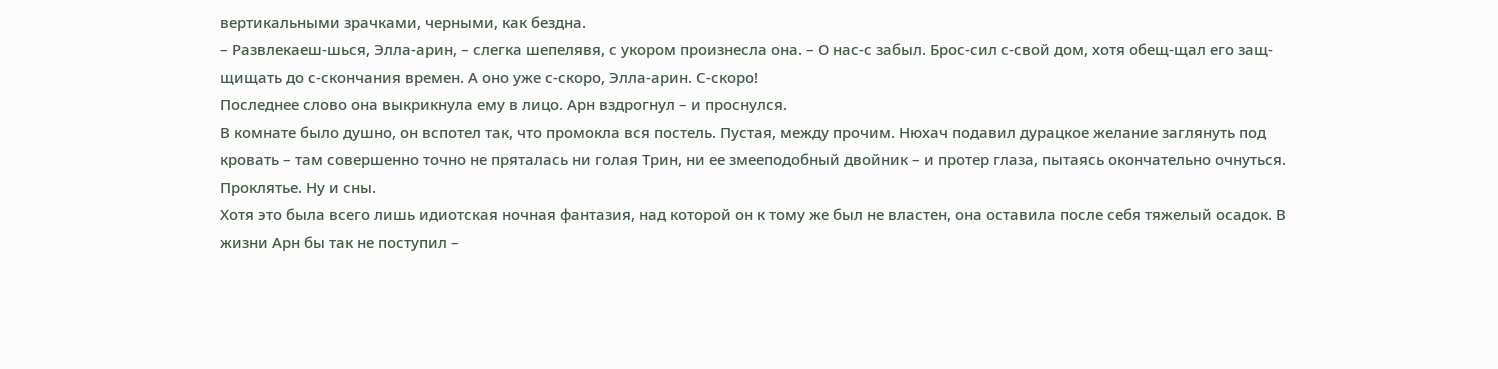вертикальными зрачками, черными, как бездна.
– Развлекаеш-шься, Элла-арин, – слегка шепелявя, с укором произнесла она. – О нас-с забыл. Брос-сил с-свой дом, хотя обещ-щал его защ-щищать до с-скончания времен. А оно уже с-скоро, Элла-арин. С-скоро!
Последнее слово она выкрикнула ему в лицо. Арн вздрогнул – и проснулся.
В комнате было душно, он вспотел так, что промокла вся постель. Пустая, между прочим. Нюхач подавил дурацкое желание заглянуть под кровать – там совершенно точно не пряталась ни голая Трин, ни ее змееподобный двойник – и протер глаза, пытаясь окончательно очнуться.
Проклятье. Ну и сны.
Хотя это была всего лишь идиотская ночная фантазия, над которой он к тому же был не властен, она оставила после себя тяжелый осадок. В жизни Арн бы так не поступил –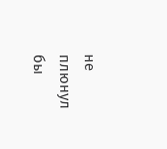не плюнул бы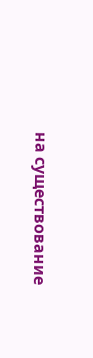на существование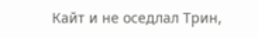Кайт и не оседлал Трин,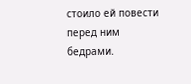стоило ей повести перед ним бедрами.